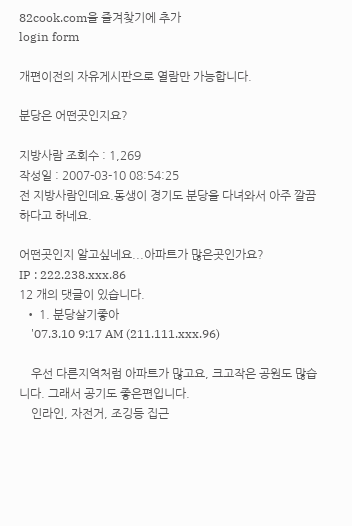82cook.com을 즐겨찾기에 추가
login form

개편이전의 자유게시판으로 열람만 가능합니다.

분당은 어떤곳인지요?

지방사람 조회수 : 1,269
작성일 : 2007-03-10 08:54:25
전 지방사람인데요.동생이 경기도 분당을 다녀와서 아주 깔끔하다고 하네요.

어떤곳인지 알고싶네요...아파트가 많은곳인가요?
IP : 222.238.xxx.86
12 개의 댓글이 있습니다.
  • 1. 분당살기좋아
    '07.3.10 9:17 AM (211.111.xxx.96)

    우선 다른지역처럼 아파트가 많고요, 크고작은 공원도 많습니다. 그래서 공기도 좋은편입니다.
    인라인, 자전거, 조깅등 집근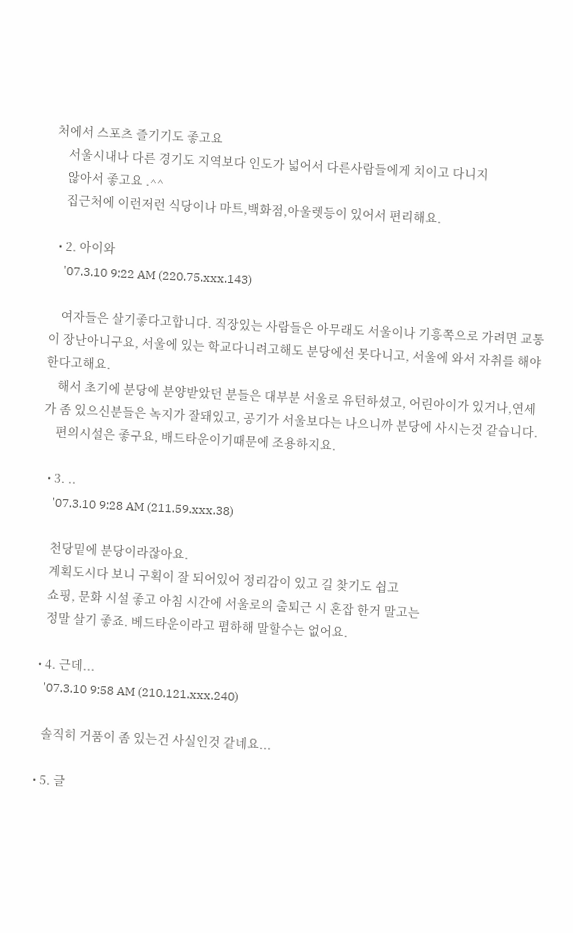처에서 스포츠 즐기기도 좋고요
    서울시내나 다른 경기도 지역보다 인도가 넓어서 다른사람들에게 치이고 다니지
    않아서 좋고요 .^^
    집근처에 이런저런 식당이나 마트,백화점,아울렛등이 있어서 편리해요.

  • 2. 아이와
    '07.3.10 9:22 AM (220.75.xxx.143)

    여자들은 살기좋다고합니다. 직장있는 사람들은 아무래도 서울이나 기흥쪽으로 가려면 교통이 장난아니구요, 서울에 있는 학교다니려고해도 분당에선 못다니고, 서울에 와서 자취를 해야한다고해요.
    해서 초기에 분당에 분양받았던 분들은 대부분 서울로 유턴하셨고, 어린아이가 있거나,연세가 좀 있으신분들은 녹지가 잘돼있고, 공기가 서울보다는 나으니까 분당에 사시는것 같습니다.
    편의시설은 좋구요, 배드타운이기때문에 조용하지요.

  • 3. ..
    '07.3.10 9:28 AM (211.59.xxx.38)

    천당밑에 분당이라잖아요.
    계획도시다 보니 구획이 잘 되어있어 정리감이 있고 길 찾기도 쉽고
    쇼핑, 문화 시설 좋고 아침 시간에 서울로의 출퇴근 시 혼잡 한거 말고는
    정말 살기 좋죠. 베드타운이라고 폄하해 말할수는 없어요.

  • 4. 근데...
    '07.3.10 9:58 AM (210.121.xxx.240)

    솔직히 거품이 좀 있는건 사실인것 같네요...

  • 5. 글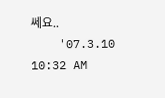쎄요..
    '07.3.10 10:32 AM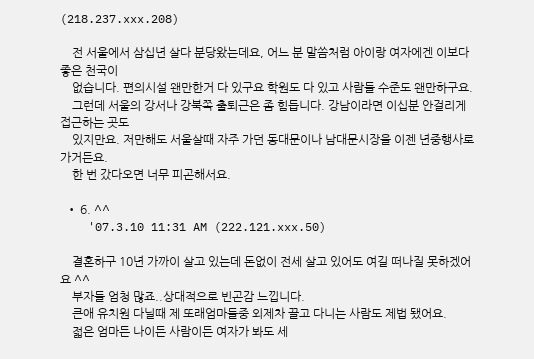(218.237.xxx.208)

    전 서울에서 삼십년 살다 분당왔는데요, 어느 분 말씀처럼 아이랑 여자에겐 이보다 좋은 천국이
    없습니다. 편의시설 왠만한거 다 있구요 학원도 다 있고 사람들 수준도 왠만하구요.
    그런데 서울의 강서나 강북쪽 출퇴근은 좀 힘듭니다. 강남이라면 이십분 안걸리게 접근하는 곳도
    있지만요. 저만해도 서울살때 자주 가던 동대문이나 남대문시장을 이젠 년중행사로 가거든요.
    한 번 갔다오면 너무 피곤해서요.

  • 6. ^^
    '07.3.10 11:31 AM (222.121.xxx.50)

    결혼하구 10년 가까이 살고 있는데 돈없이 전세 살고 있어도 여길 떠나질 못하겠어요 ^^
    부자들 엄청 많죠..상대적으로 빈곤감 느낍니다.
    큰애 유치원 다닐때 제 또래엄마들중 외제차 끌고 다니는 사람도 제법 됐어요.
    젋은 엄마든 나이든 사람이든 여자가 봐도 세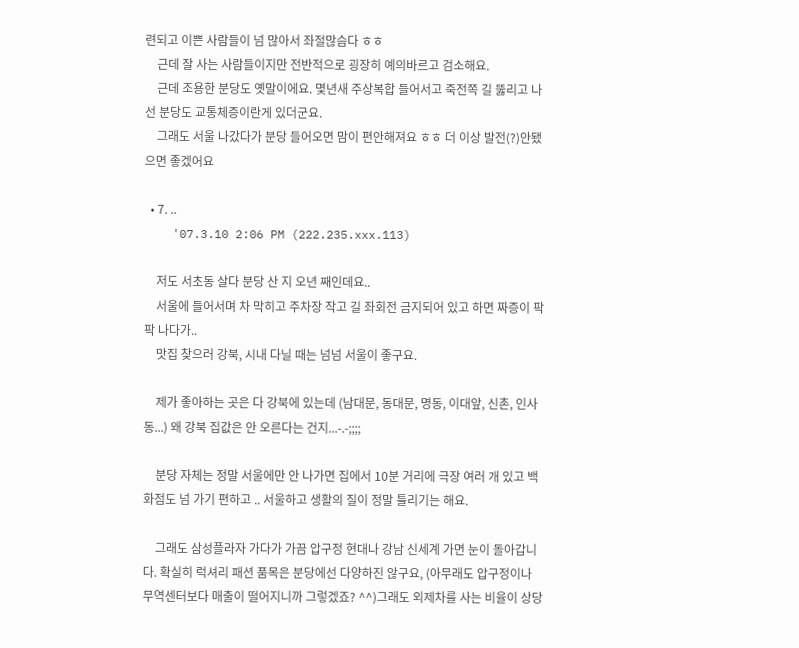련되고 이쁜 사람들이 넘 많아서 좌절많슴다 ㅎㅎ
    근데 잘 사는 사람들이지만 전반적으로 굉장히 예의바르고 검소해요.
    근데 조용한 분당도 옛말이에요. 몇년새 주상복합 들어서고 죽전쪽 길 뚫리고 나선 분당도 교통체증이란게 있더군요.
    그래도 서울 나갔다가 분당 들어오면 맘이 편안해져요 ㅎㅎ 더 이상 발전(?)안됐으면 좋겠어요

  • 7. ..
    '07.3.10 2:06 PM (222.235.xxx.113)

    저도 서초동 살다 분당 산 지 오년 째인데요..
    서울에 들어서며 차 막히고 주차장 작고 길 좌회전 금지되어 있고 하면 짜증이 팍팍 나다가..
    맛집 찾으러 강북, 시내 다닐 때는 넘넘 서울이 좋구요.

    제가 좋아하는 곳은 다 강북에 있는데 (남대문, 동대문, 명동, 이대앞, 신촌, 인사동...) 왜 강북 집값은 안 오른다는 건지...-.-;;;;

    분당 자체는 정말 서울에만 안 나가면 집에서 10분 거리에 극장 여러 개 있고 백화점도 넘 가기 편하고 .. 서울하고 생활의 질이 정말 틀리기는 해요.

    그래도 삼성플라자 가다가 가끔 압구정 현대나 강남 신세계 가면 눈이 돌아갑니다. 확실히 럭셔리 패션 품목은 분당에선 다양하진 않구요, (아무래도 압구정이나 무역센터보다 매출이 떨어지니까 그렇겠죠? ^^)그래도 외제차를 사는 비율이 상당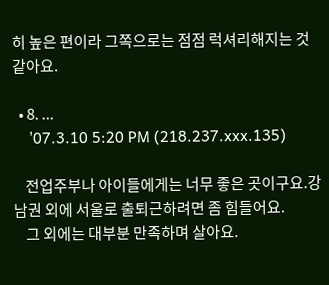히 높은 편이라 그쪽으로는 점점 럭셔리해지는 것 같아요.

  • 8. ...
    '07.3.10 5:20 PM (218.237.xxx.135)

    전업주부나 아이들에게는 너무 좋은 곳이구요.강남권 외에 서울로 출퇴근하려면 좀 힘들어요.
    그 외에는 대부분 만족하며 살아요.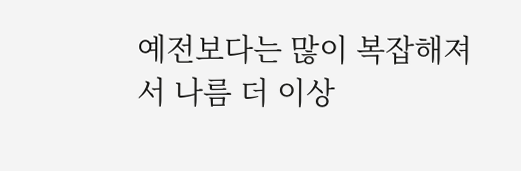예전보다는 많이 복잡해져서 나름 더 이상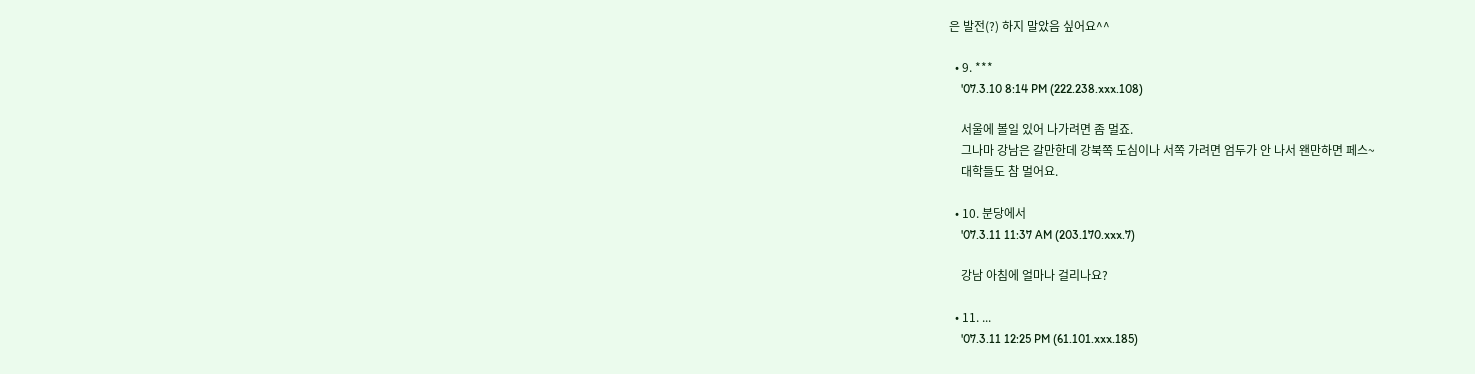은 발전(?) 하지 말았음 싶어요^^

  • 9. ***
    '07.3.10 8:14 PM (222.238.xxx.108)

    서울에 볼일 있어 나가려면 좀 멀죠.
    그나마 강남은 갈만한데 강북쪽 도심이나 서쪽 가려면 엄두가 안 나서 왠만하면 페스~
    대학들도 참 멀어요.

  • 10. 분당에서
    '07.3.11 11:37 AM (203.170.xxx.7)

    강남 아침에 얼마나 걸리나요?

  • 11. ...
    '07.3.11 12:25 PM (61.101.xxx.185)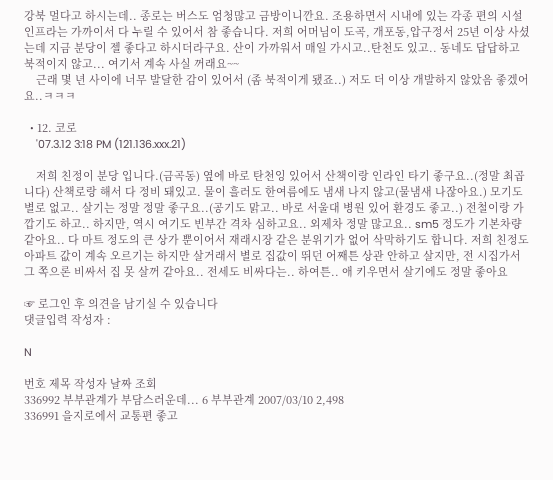강북 멀다고 하시는데.. 종로는 버스도 엄청많고 금방이니깐요. 조용하면서 시내에 있는 각종 편의 시설 인프라는 가까이서 다 누릴 수 있어서 참 좋습니다. 저희 어머님이 도곡, 개포동,압구정서 25년 이상 사셨는데 지금 분당이 젤 좋다고 하시더라구요. 산이 가까워서 매일 가시고..탄천도 있고.. 동네도 답답하고 북적이지 않고... 여기서 계속 사실 꺼래요~~
    근래 몇 년 사이에 너무 발달한 감이 있어서 (좀 북적이게 됐죠..) 저도 더 이상 개발하지 않았음 좋겠어요..ㅋㅋㅋ

  • 12. 코로
    '07.3.12 3:18 PM (121.136.xxx.21)

    저희 친정이 분당 입니다.(금곡동) 옆에 바로 탄천잉 있어서 산책이랑 인라인 타기 좋구요..(정말 최곱니다) 산책로랑 해서 다 정비 돼있고. 물이 흘러도 한여름에도 냄새 나지 않고(물냄새 나잖아요.) 모기도 별로 없고.. 살기는 정말 정말 좋구요..(공기도 맑고.. 바로 서울대 병원 있어 환경도 좋고..) 전철이랑 가깝기도 하고.. 하지만, 역시 여기도 빈부간 격차 심하고요.. 외제차 정말 많고요.. sm5 정도가 기본차량 같아요.. 다 마트 정도의 큰 상가 뿐이어서 재래시장 같은 분위기가 없어 삭막하기도 합니다. 저희 친정도 아파트 값이 계속 오르기는 하지만 살거래서 별로 집값이 뛰던 어째튼 상관 안하고 살지만, 전 시집가서 그 쪽으론 비싸서 집 못 살꺼 같아요.. 전세도 비싸다는.. 하여튼.. 애 키우면서 살기에도 정말 좋아요

☞ 로그인 후 의견을 남기실 수 있습니다
댓글입력 작성자 :

N

번호 제목 작성자 날짜 조회
336992 부부관계가 부담스러운데... 6 부부관계 2007/03/10 2,498
336991 을지로에서 교통편 좋고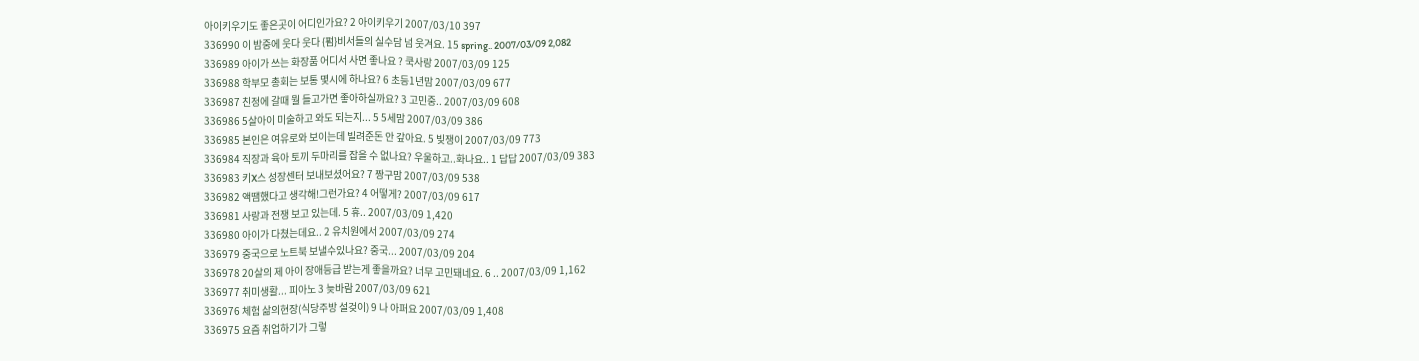아이키우기도 좋은곳이 어디인가요? 2 아이키우기 2007/03/10 397
336990 이 밤중에 웃다 웃다 {펌}비서들의 실수담 넘 웃겨요. 15 spring.. 2007/03/09 2,082
336989 아이가 쓰는 화장품 어디서 사면 좋나요 ? 쿡사랑 2007/03/09 125
336988 학부모 총회는 보통 몇시에 하나요? 6 초등1년맘 2007/03/09 677
336987 친정에 갈때 뭘 들고가면 좋아하실까요? 3 고민중.. 2007/03/09 608
336986 5살아이 미술하고 와도 되는지... 5 5세맘 2007/03/09 386
336985 본인은 여유로와 보이는데 빌려준돈 안 갚아요. 5 빚쟁이 2007/03/09 773
336984 직장과 육아 토끼 두마리를 잡을 수 없나요? 우울하고..화나요.. 1 답답 2007/03/09 383
336983 키X스 성장센터 보내보셨어요? 7 짱구맘 2007/03/09 538
336982 액땜했다고 생각해!그런가요? 4 어떻게? 2007/03/09 617
336981 사랑과 전쟁 보고 있는데. 5 휴.. 2007/03/09 1,420
336980 아이가 다쳤는데요.. 2 유치원에서 2007/03/09 274
336979 중국으로 노트북 보낼수있나요? 중국... 2007/03/09 204
336978 20살의 제 아이 장애등급 받는게 좋을까요? 너무 고민돼네요. 6 .. 2007/03/09 1,162
336977 취미생활... 피아노 3 늦바람 2007/03/09 621
336976 체험 삶의현장(식당주방 설겆이) 9 나 아퍼요 2007/03/09 1,408
336975 요즘 취업하기가 그렇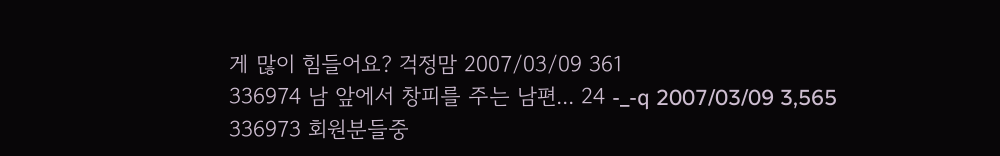게 많이 힘들어요? 걱정맘 2007/03/09 361
336974 남 앞에서 창피를 주는 남편... 24 -_-q 2007/03/09 3,565
336973 회원분들중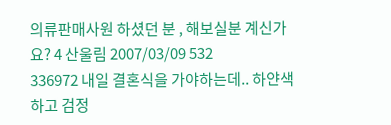의류판매사원 하셨던 분 , 해보실분 계신가요? 4 산울림 2007/03/09 532
336972 내일 결혼식을 가야하는데.. 하얀색하고 검정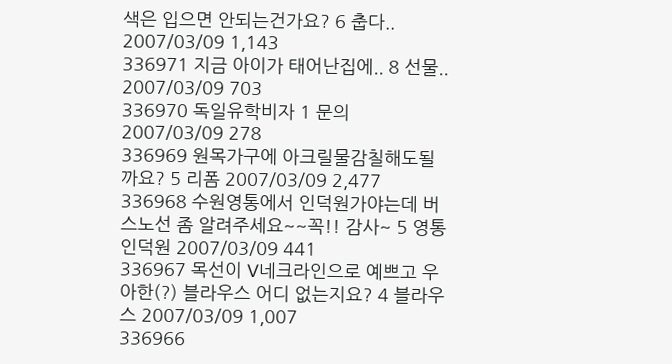색은 입으면 안되는건가요? 6 춥다.. 2007/03/09 1,143
336971 지금 아이가 태어난집에.. 8 선물.. 2007/03/09 703
336970 독일유학비자 1 문의 2007/03/09 278
336969 원목가구에 아크릴물감칠해도될까요? 5 리폼 2007/03/09 2,477
336968 수원영통에서 인덕원가야는데 버스노선 좀 알려주세요~~꼭!! 감사~ 5 영통인덕원 2007/03/09 441
336967 목선이 V네크라인으로 예쁘고 우아한(?) 블라우스 어디 없는지요? 4 블라우스 2007/03/09 1,007
336966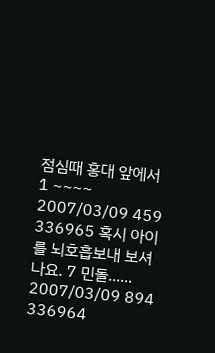점심때 홍대 앞에서 1 ~~~~ 2007/03/09 459
336965 혹시 아이를 뇌호흡보내 보셔나요. 7 민돌...... 2007/03/09 894
336964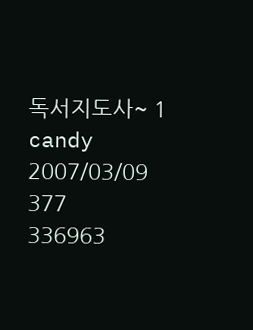독서지도사~ 1 candy 2007/03/09 377
336963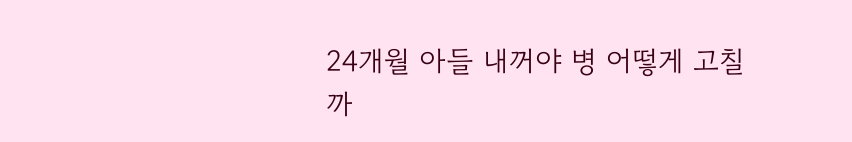24개월 아들 내꺼야 병 어떻게 고칠까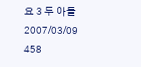요 3 두 아들 2007/03/09 458